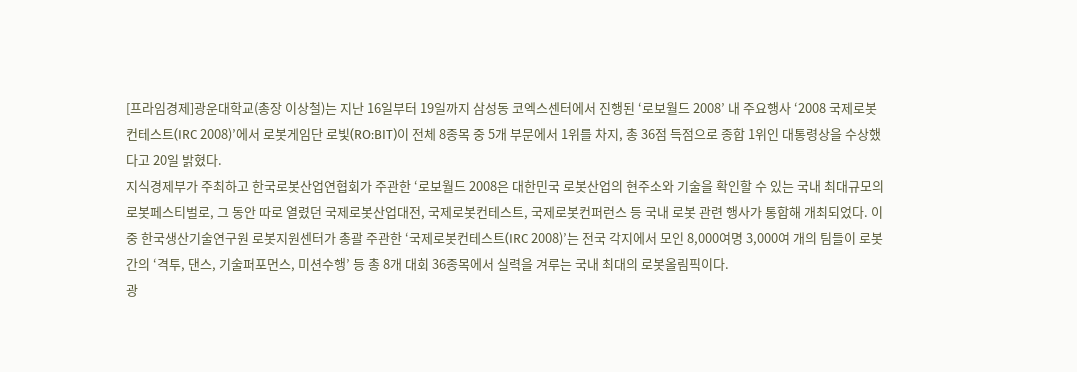[프라임경제]광운대학교(총장 이상철)는 지난 16일부터 19일까지 삼성동 코엑스센터에서 진행된 ‘로보월드 2008’ 내 주요행사 ‘2008 국제로봇컨테스트(IRC 2008)’에서 로봇게임단 로빛(ROːBIT)이 전체 8종목 중 5개 부문에서 1위를 차지, 총 36점 득점으로 종합 1위인 대통령상을 수상했다고 20일 밝혔다.
지식경제부가 주최하고 한국로봇산업연협회가 주관한 ‘로보월드 2008은 대한민국 로봇산업의 현주소와 기술을 확인할 수 있는 국내 최대규모의 로봇페스티벌로, 그 동안 따로 열렸던 국제로봇산업대전, 국제로봇컨테스트, 국제로봇컨퍼런스 등 국내 로봇 관련 행사가 통합해 개최되었다. 이 중 한국생산기술연구원 로봇지원센터가 총괄 주관한 ‘국제로봇컨테스트(IRC 2008)’는 전국 각지에서 모인 8,000여명 3,000여 개의 팀들이 로봇간의 ‘격투, 댄스, 기술퍼포먼스, 미션수행’ 등 총 8개 대회 36종목에서 실력을 겨루는 국내 최대의 로봇올림픽이다.
광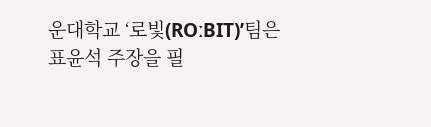운대학교 ‘로빛(ROːBIT)’팀은 표윤석 주장을 필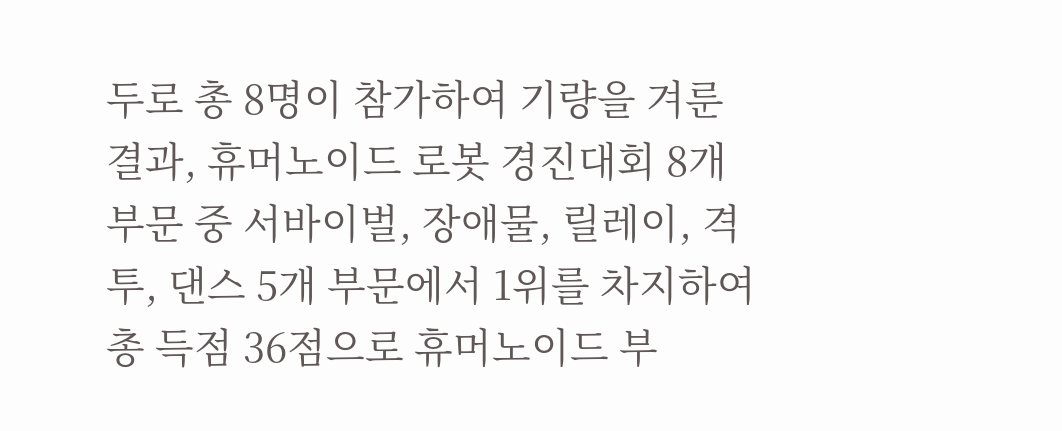두로 총 8명이 참가하여 기량을 겨룬 결과, 휴머노이드 로봇 경진대회 8개 부문 중 서바이벌, 장애물, 릴레이, 격투, 댄스 5개 부문에서 1위를 차지하여 총 득점 36점으로 휴머노이드 부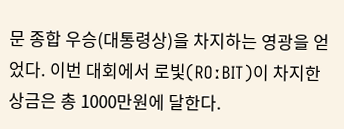문 종합 우승(대통령상)을 차지하는 영광을 얻었다. 이번 대회에서 로빛(ROːBIT)이 차지한 상금은 총 1000만원에 달한다.